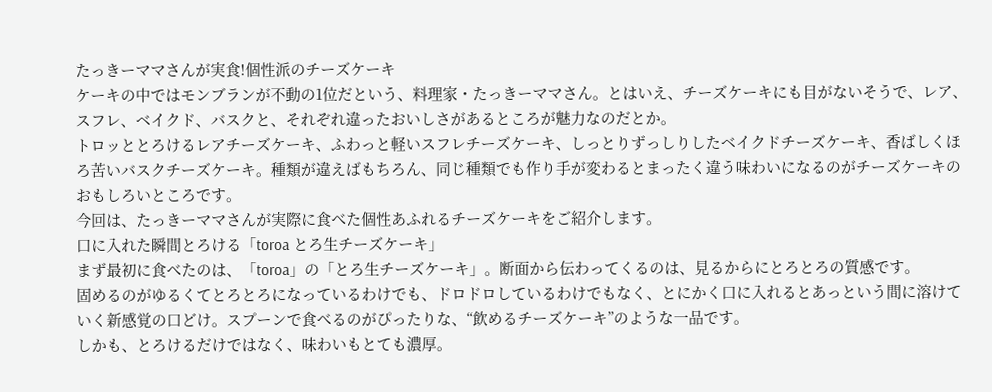たっきーママさんが実食!個性派のチーズケーキ
ケーキの中ではモンブランが不動の1位だという、料理家・たっきーママさん。とはいえ、チーズケーキにも目がないそうで、レア、スフレ、ベイクド、バスクと、それぞれ違ったおいしさがあるところが魅力なのだとか。
トロッととろけるレアチーズケーキ、ふわっと軽いスフレチーズケーキ、しっとりずっしりしたベイクドチーズケーキ、香ばしくほろ苦いバスクチーズケーキ。種類が違えばもちろん、同じ種類でも作り手が変わるとまったく違う味わいになるのがチーズケーキのおもしろいところです。
今回は、たっきーママさんが実際に食べた個性あふれるチーズケーキをご紹介します。
口に入れた瞬間とろける「toroa とろ生チーズケーキ」
まず最初に食べたのは、「toroa」の「とろ生チーズケーキ」。断面から伝わってくるのは、見るからにとろとろの質感です。
固めるのがゆるくてとろとろになっているわけでも、ドロドロしているわけでもなく、とにかく口に入れるとあっという間に溶けていく新感覚の口どけ。スプーンで食べるのがぴったりな、“飲めるチーズケーキ”のような一品です。
しかも、とろけるだけではなく、味わいもとても濃厚。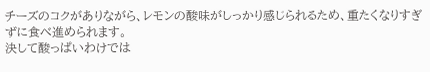チーズのコクがありながら、レモンの酸味がしっかり感じられるため、重たくなりすぎずに食べ進められます。
決して酸っぱいわけでは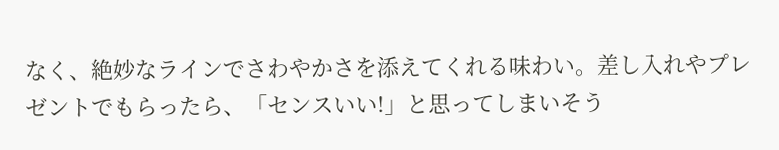なく、絶妙なラインでさわやかさを添えてくれる味わい。差し入れやプレゼントでもらったら、「センスいい!」と思ってしまいそう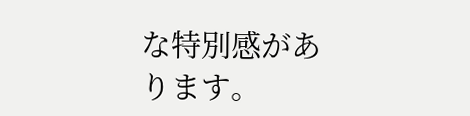な特別感があります。